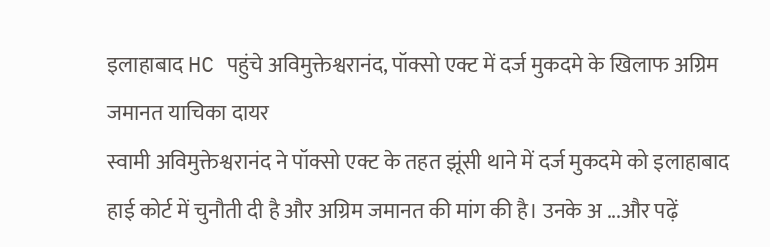इलाहाबाद HC पहुंचे अविमुक्तेश्वरानंद, पॉक्सो एक्ट में दर्ज मुकदमे के खिलाफ अग्रिम जमानत याचिका दायर
स्वामी अविमुक्तेश्वरानंद ने पॉक्सो एक्ट के तहत झूंसी थाने में दर्ज मुकदमे को इलाहाबाद हाई कोर्ट में चुनौती दी है और अग्रिम जमानत की मांग की है। उनके अ ...और पढ़ें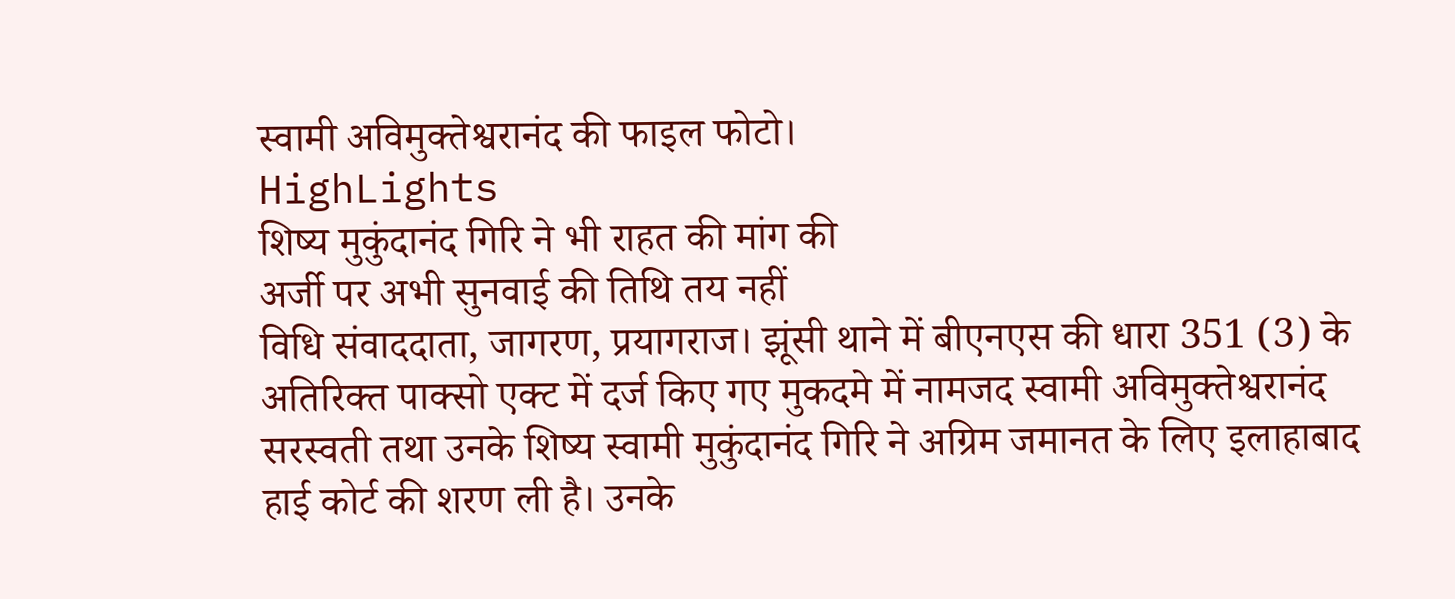स्वामी अविमुक्तेश्वरानंद की फाइल फोटो।
HighLights
शिष्य मुकुंदानंद गिरि ने भी राहत की मांग की
अर्जी पर अभी सुनवाई की तिथि तय नहीं
विधि संवाददाता, जागरण, प्रयागराज। झूंसी थाने में बीएनएस की धारा 351 (3) के अतिरिक्त पाक्सो एक्ट में दर्ज किए गए मुकदमे में नामजद स्वामी अविमुक्तेश्वरानंद सरस्वती तथा उनके शिष्य स्वामी मुकुंदानंद गिरि ने अग्रिम जमानत के लिए इलाहाबाद हाई कोर्ट की शरण ली है। उनके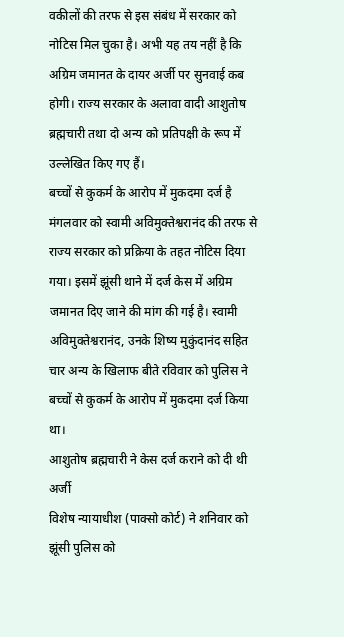वकीलों की तरफ से इस संबंध में सरकार को नोटिस मिल चुका है। अभी यह तय नहीं है कि अग्रिम जमानत के दायर अर्जी पर सुनवाई कब होगी। राज्य सरकार के अलावा वादी आशुतोष ब्रह्मचारी तथा दो अन्य को प्रतिपक्षी के रूप में उल्लेखित किए गए हैं।
बच्चों से कुकर्म के आरोप में मुकदमा दर्ज है
मंगलवार को स्वामी अविमुक्तेश्वरानंद की तरफ से राज्य सरकार को प्रक्रिया के तहत नोटिस दिया गया। इसमें झूंसी थाने में दर्ज केस में अग्रिम जमानत दिए जाने की मांग की गई है। स्वामी अविमुक्तेश्वरानंद, उनके शिष्य मुकुंदानंद सहित चार अन्य के खिलाफ बीते रविवार को पुलिस ने बच्चों से कुकर्म के आरोप में मुकदमा दर्ज किया था।
आशुतोष ब्रह्मचारी ने केस दर्ज कराने को दी थी अर्जी
विशेष न्यायाधीश (पाक्सो कोर्ट) ने शनिवार को झूंसी पुलिस को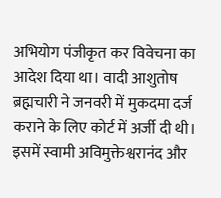अभियोग पंजीकृत कर विवेचना का आदेश दिया था। वादी आशुतोष ब्रह्मचारी ने जनवरी में मुकदमा दर्ज कराने के लिए कोर्ट में अर्जी दी थी। इसमें स्वामी अविमुक्तेश्वरानंद और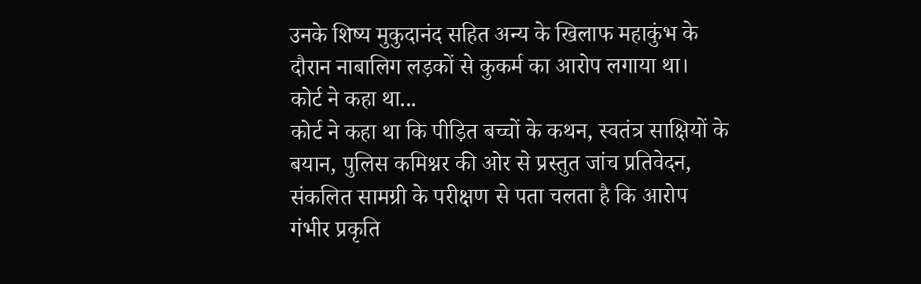उनके शिष्य मुकुदानंद सहित अन्य के खिलाफ महाकुंभ के दौरान नाबालिग लड़कों से कुकर्म का आरोप लगाया था।
कोर्ट ने कहा था...
कोर्ट ने कहा था कि पीड़ित बच्चों के कथन, स्वतंत्र साक्षियों के बयान, पुलिस कमिश्नर की ओर से प्रस्तुत जांच प्रतिवेदन, संकलित सामग्री के परीक्षण से पता चलता है कि आरोप गंभीर प्रकृति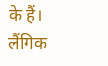के हैं। लैंगिक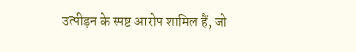उत्पीड़न के स्पष्ट आरोप शामिल हैं, जो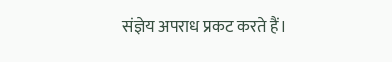संज्ञेय अपराध प्रकट करते हैं।